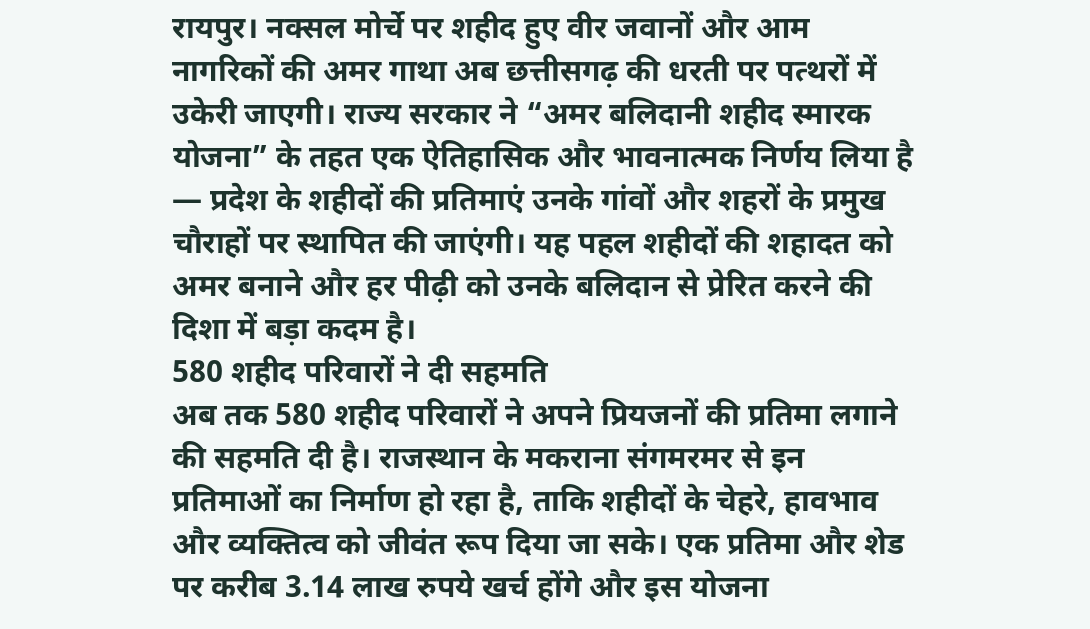रायपुर। नक्सल मोर्चे पर शहीद हुए वीर जवानों और आम नागरिकों की अमर गाथा अब छत्तीसगढ़ की धरती पर पत्थरों में उकेरी जाएगी। राज्य सरकार ने “अमर बलिदानी शहीद स्मारक योजना” के तहत एक ऐतिहासिक और भावनात्मक निर्णय लिया है — प्रदेश के शहीदों की प्रतिमाएं उनके गांवों और शहरों के प्रमुख चौराहों पर स्थापित की जाएंगी। यह पहल शहीदों की शहादत को अमर बनाने और हर पीढ़ी को उनके बलिदान से प्रेरित करने की दिशा में बड़ा कदम है।
580 शहीद परिवारों ने दी सहमति
अब तक 580 शहीद परिवारों ने अपने प्रियजनों की प्रतिमा लगाने की सहमति दी है। राजस्थान के मकराना संगमरमर से इन प्रतिमाओं का निर्माण हो रहा है, ताकि शहीदों के चेहरे, हावभाव और व्यक्तित्व को जीवंत रूप दिया जा सके। एक प्रतिमा और शेड पर करीब 3.14 लाख रुपये खर्च होंगे और इस योजना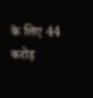के लिए 44 करोड़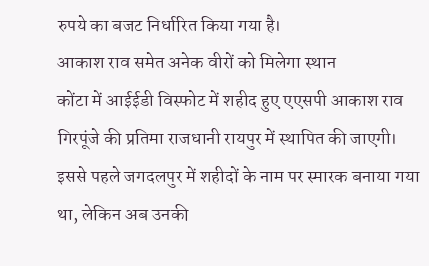रुपये का बजट निर्धारित किया गया है।
आकाश राव समेत अनेक वीरों को मिलेगा स्थान
कोंटा में आईईडी विस्फोट में शहीद हुए एएसपी आकाश राव गिरपूंजे की प्रतिमा राजधानी रायपुर में स्थापित की जाएगी। इससे पहले जगदलपुर में शहीदों के नाम पर स्मारक बनाया गया था, लेकिन अब उनकी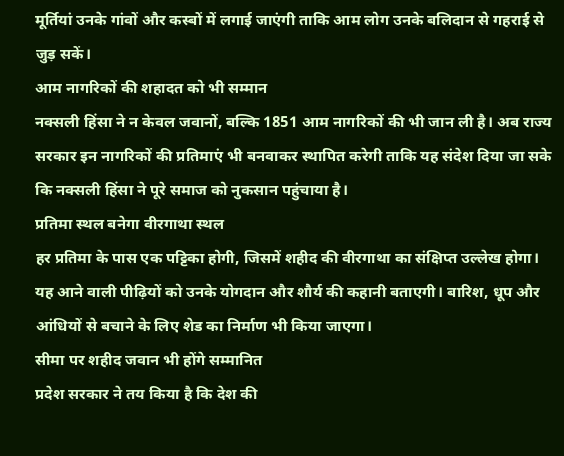मूर्तियां उनके गांवों और कस्बों में लगाई जाएंगी ताकि आम लोग उनके बलिदान से गहराई से जुड़ सकें।
आम नागरिकों की शहादत को भी सम्मान
नक्सली हिंसा ने न केवल जवानों, बल्कि 1851 आम नागरिकों की भी जान ली है। अब राज्य सरकार इन नागरिकों की प्रतिमाएं भी बनवाकर स्थापित करेगी ताकि यह संदेश दिया जा सके कि नक्सली हिंसा ने पूरे समाज को नुकसान पहुंचाया है।
प्रतिमा स्थल बनेगा वीरगाथा स्थल
हर प्रतिमा के पास एक पट्टिका होगी, जिसमें शहीद की वीरगाथा का संक्षिप्त उल्लेख होगा। यह आने वाली पीढ़ियों को उनके योगदान और शौर्य की कहानी बताएगी। बारिश, धूप और आंधियों से बचाने के लिए शेड का निर्माण भी किया जाएगा।
सीमा पर शहीद जवान भी होंगे सम्मानित
प्रदेश सरकार ने तय किया है कि देश की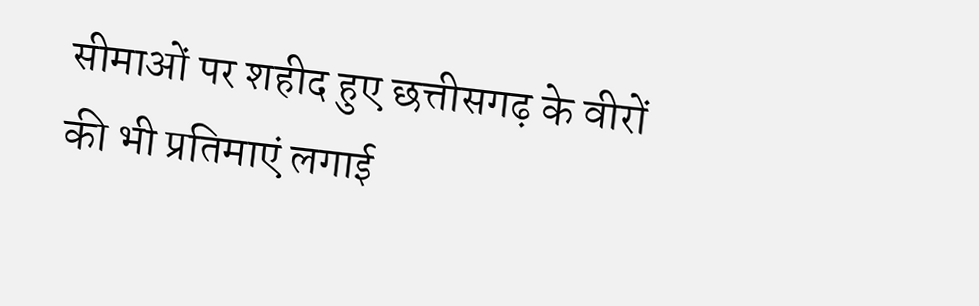सीमाओं पर शहीद हुए छत्तीसगढ़ के वीरों की भी प्रतिमाएं लगाई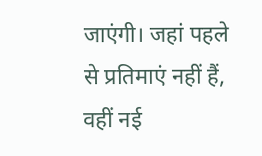जाएंगी। जहां पहले से प्रतिमाएं नहीं हैं, वहीं नई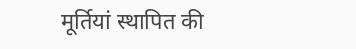मूर्तियां स्थापित की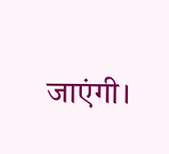जाएंगी।